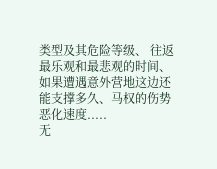类型及其危险等级、 往返最乐观和最悲观的时间、如果遭遇意外营地这边还能支撑多久、马权的伤势恶化速度.....
无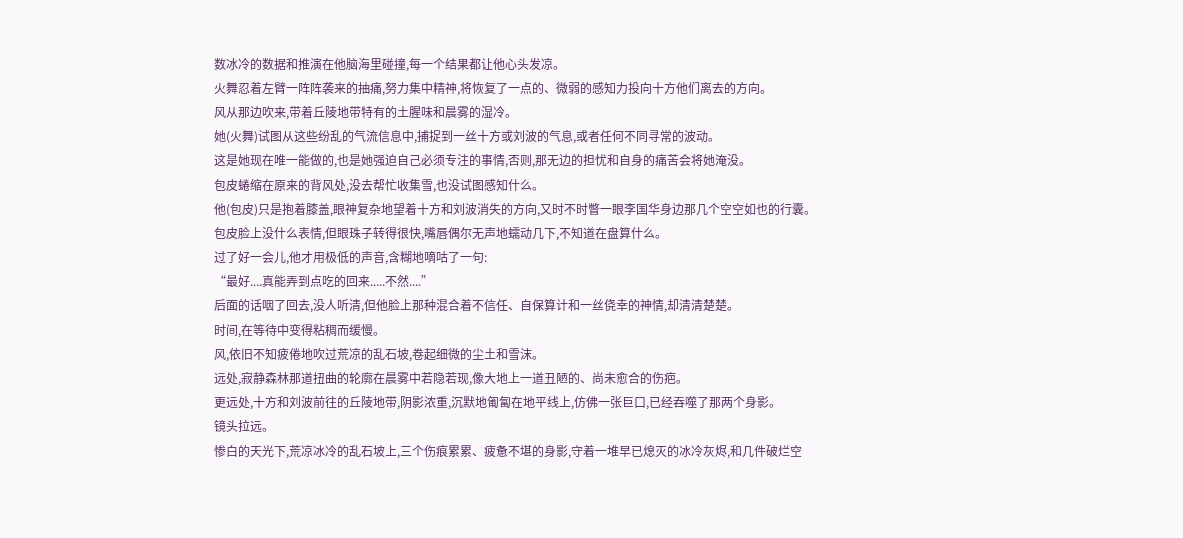数冰冷的数据和推演在他脑海里碰撞,每一个结果都让他心头发凉。
火舞忍着左臂一阵阵袭来的抽痛,努力集中精神,将恢复了一点的、微弱的感知力投向十方他们离去的方向。
风从那边吹来,带着丘陵地带特有的土腥味和晨雾的湿冷。
她(火舞)试图从这些纷乱的气流信息中,捕捉到一丝十方或刘波的气息,或者任何不同寻常的波动。
这是她现在唯一能做的,也是她强迫自己必须专注的事情,否则,那无边的担忧和自身的痛苦会将她淹没。
包皮蜷缩在原来的背风处,没去帮忙收集雪,也没试图感知什么。
他(包皮)只是抱着膝盖,眼神复杂地望着十方和刘波消失的方向,又时不时瞥一眼李国华身边那几个空空如也的行囊。
包皮脸上没什么表情,但眼珠子转得很快,嘴唇偶尔无声地蠕动几下,不知道在盘算什么。
过了好一会儿,他才用极低的声音,含糊地嘀咕了一句:
“最好....真能弄到点吃的回来.....不然....”
后面的话咽了回去,没人听清,但他脸上那种混合着不信任、自保算计和一丝侥幸的神情,却清清楚楚。
时间,在等待中变得粘稠而缓慢。
风,依旧不知疲倦地吹过荒凉的乱石坡,卷起细微的尘土和雪沫。
远处,寂静森林那道扭曲的轮廓在晨雾中若隐若现,像大地上一道丑陋的、尚未愈合的伤疤。
更远处,十方和刘波前往的丘陵地带,阴影浓重,沉默地匍匐在地平线上,仿佛一张巨口,已经吞噬了那两个身影。
镜头拉远。
惨白的天光下,荒凉冰冷的乱石坡上,三个伤痕累累、疲惫不堪的身影,守着一堆早已熄灭的冰冷灰烬,和几件破烂空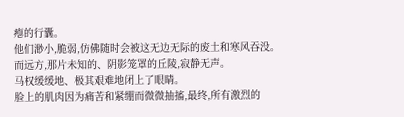瘪的行囊。
他们渺小,脆弱,仿佛随时会被这无边无际的废土和寒风吞没。
而远方,那片未知的、阴影笼罩的丘陵,寂静无声。
马权缓缓地、极其艰难地闭上了眼睛。
脸上的肌肉因为痛苦和紧绷而微微抽搐,最终,所有激烈的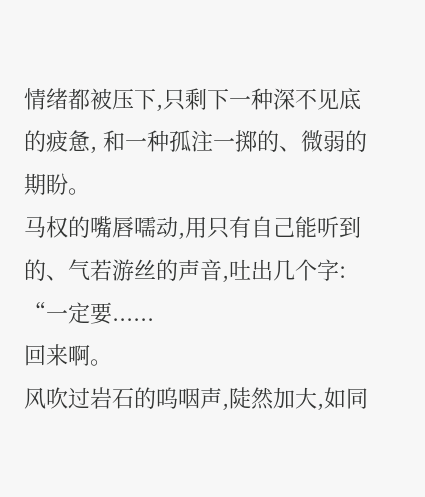情绪都被压下,只剩下一种深不见底的疲惫, 和一种孤注一掷的、微弱的期盼。
马权的嘴唇嚅动,用只有自己能听到的、气若游丝的声音,吐出几个字:
“一定要......
回来啊。
风吹过岩石的呜咽声,陡然加大,如同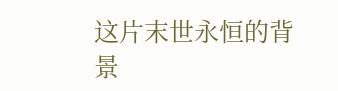这片末世永恒的背景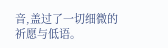音,盖过了一切细微的祈愿与低语。